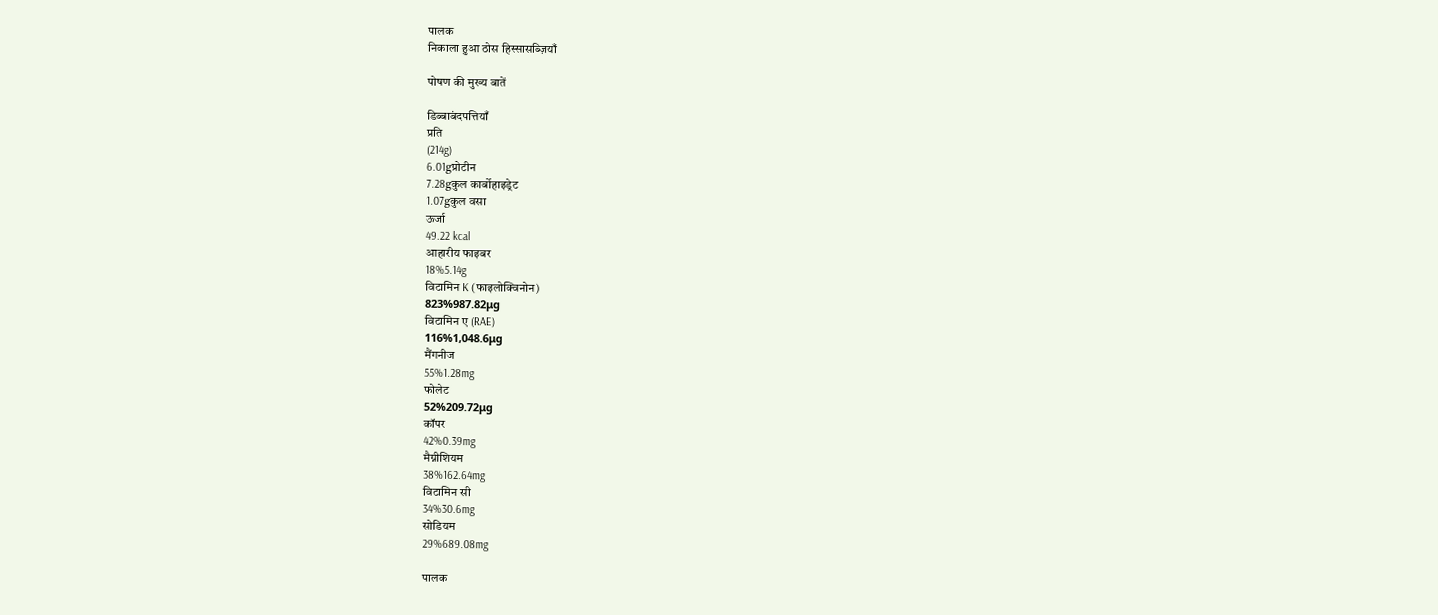पालक
निकाला हुआ ठोस हिस्सासब्ज़ियाँ

पोषण की मुख्य बातें

डिब्बाबंदपत्तियाँ
प्रति
(214g)
6.01gप्रोटीन
7.28gकुल कार्बोहाइड्रेट
1.07gकुल वसा
ऊर्जा
49.22 kcal
आहारीय फाइबर
18%5.14g
विटामिन K (फाइलोक्विनोन)
823%987.82μg
विटामिन ए (RAE)
116%1,048.6μg
मैंगनीज
55%1.28mg
फोलेट
52%209.72μg
कॉपर
42%0.39mg
मैग्नीशियम
38%162.64mg
विटामिन सी
34%30.6mg
सोडियम
29%689.08mg

पालक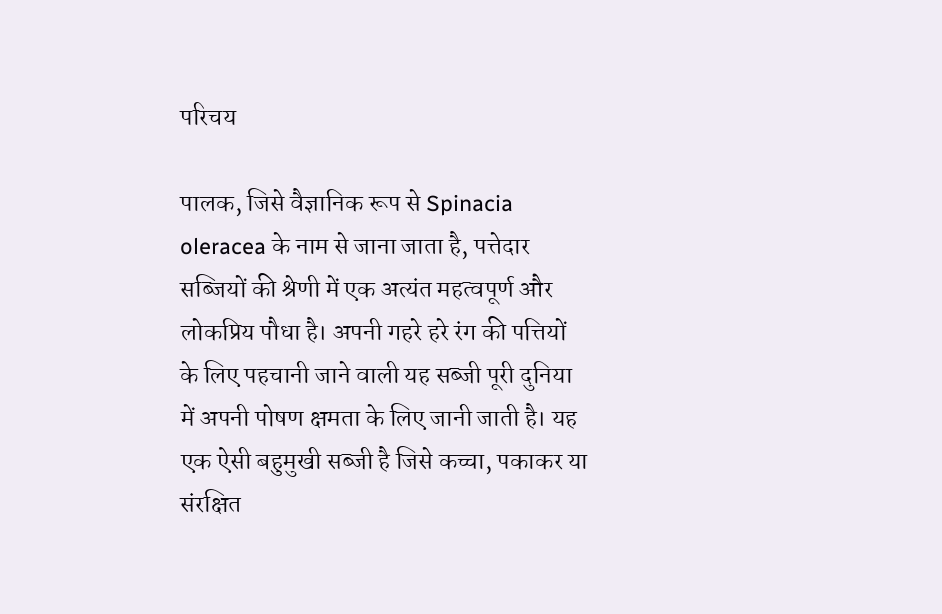परिचय

पालक, जिसे वैज्ञानिक रूप से Spinacia oleracea के नाम से जाना जाता है, पत्तेदार सब्जियों की श्रेणी में एक अत्यंत महत्वपूर्ण और लोकप्रिय पौधा है। अपनी गहरे हरे रंग की पत्तियों के लिए पहचानी जाने वाली यह सब्जी पूरी दुनिया में अपनी पोषण क्षमता के लिए जानी जाती है। यह एक ऐसी बहुमुखी सब्जी है जिसे कच्चा, पकाकर या संरक्षित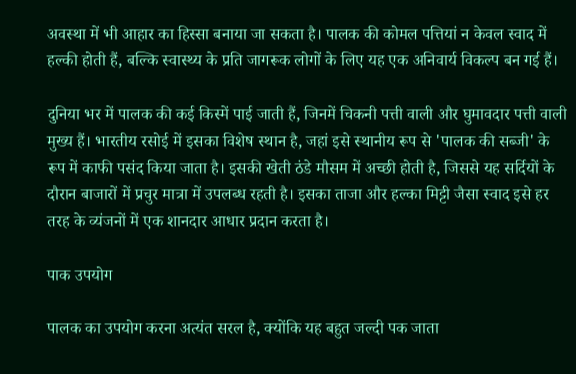अवस्था में भी आहार का हिस्सा बनाया जा सकता है। पालक की कोमल पत्तियां न केवल स्वाद में हल्की होती हैं, बल्कि स्वास्थ्य के प्रति जागरूक लोगों के लिए यह एक अनिवार्य विकल्प बन गई हैं।

दुनिया भर में पालक की कई किस्में पाई जाती हैं, जिनमें चिकनी पत्ती वाली और घुमावदार पत्ती वाली मुख्य हैं। भारतीय रसोई में इसका विशेष स्थान है, जहां इसे स्थानीय रूप से 'पालक की सब्जी' के रूप में काफी पसंद किया जाता है। इसकी खेती ठंडे मौसम में अच्छी होती है, जिससे यह सर्दियों के दौरान बाजारों में प्रचुर मात्रा में उपलब्ध रहती है। इसका ताजा और हल्का मिट्टी जैसा स्वाद इसे हर तरह के व्यंजनों में एक शानदार आधार प्रदान करता है।

पाक उपयोग

पालक का उपयोग करना अत्यंत सरल है, क्योंकि यह बहुत जल्दी पक जाता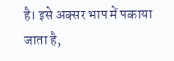है। इसे अक्सर भाप में पकाया जाता है,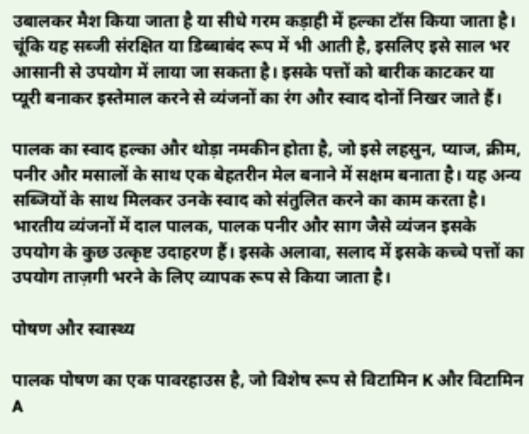उबालकर मैश किया जाता है या सीधे गरम कड़ाही में हल्का टॉस किया जाता है। चूंकि यह सब्जी संरक्षित या डिब्बाबंद रूप में भी आती है, इसलिए इसे साल भर आसानी से उपयोग में लाया जा सकता है। इसके पत्तों को बारीक काटकर या प्यूरी बनाकर इस्तेमाल करने से व्यंजनों का रंग और स्वाद दोनों निखर जाते हैं।

पालक का स्वाद हल्का और थोड़ा नमकीन होता है, जो इसे लहसुन, प्याज, क्रीम, पनीर और मसालों के साथ एक बेहतरीन मेल बनाने में सक्षम बनाता है। यह अन्य सब्जियों के साथ मिलकर उनके स्वाद को संतुलित करने का काम करता है। भारतीय व्यंजनों में दाल पालक, पालक पनीर और साग जैसे व्यंजन इसके उपयोग के कुछ उत्कृष्ट उदाहरण हैं। इसके अलावा, सलाद में इसके कच्चे पत्तों का उपयोग ताज़गी भरने के लिए व्यापक रूप से किया जाता है।

पोषण और स्वास्थ्य

पालक पोषण का एक पावरहाउस है, जो विशेष रूप से विटामिन K और विटामिन A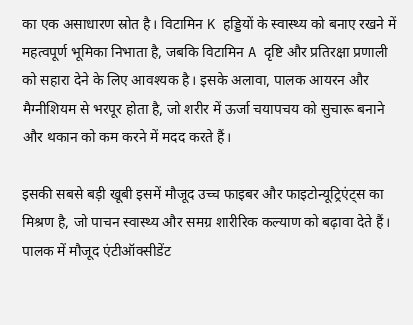का एक असाधारण स्रोत है। विटामिन K हड्डियों के स्वास्थ्य को बनाए रखने में महत्वपूर्ण भूमिका निभाता है, जबकि विटामिन A दृष्टि और प्रतिरक्षा प्रणाली को सहारा देने के लिए आवश्यक है। इसके अलावा, पालक आयरन और मैग्नीशियम से भरपूर होता है, जो शरीर में ऊर्जा चयापचय को सुचारू बनाने और थकान को कम करने में मदद करते हैं।

इसकी सबसे बड़ी खूबी इसमें मौजूद उच्च फाइबर और फाइटोन्यूट्रिएंट्स का मिश्रण है, जो पाचन स्वास्थ्य और समग्र शारीरिक कल्याण को बढ़ावा देते हैं। पालक में मौजूद एंटीऑक्सीडेंट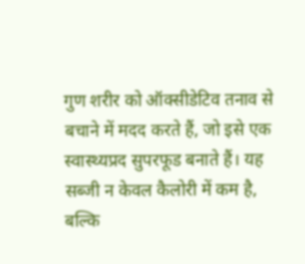गुण शरीर को ऑक्सीडेटिव तनाव से बचाने में मदद करते हैं, जो इसे एक स्वास्थ्यप्रद सुपरफूड बनाते हैं। यह सब्जी न केवल कैलोरी में कम है, बल्कि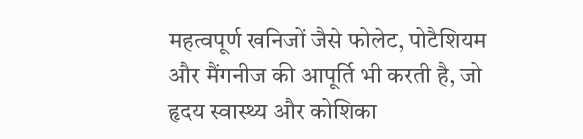महत्वपूर्ण खनिजों जैसे फोलेट, पोटैशियम और मैंगनीज की आपूर्ति भी करती है, जो हृदय स्वास्थ्य और कोशिका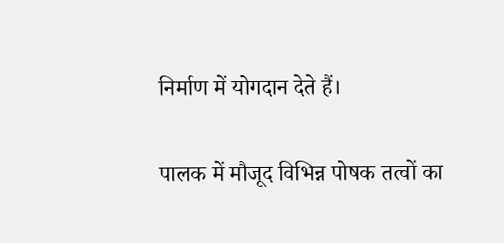निर्माण में योगदान देते हैं।

पालक में मौजूद विभिन्न पोषक तत्वों का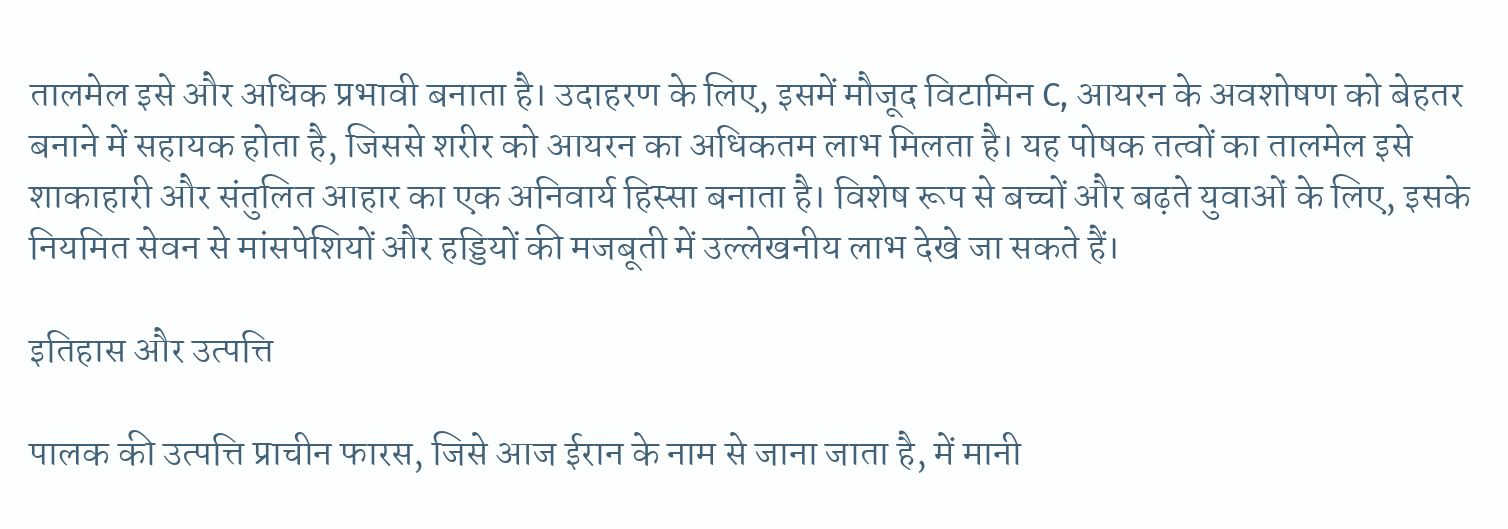तालमेल इसे और अधिक प्रभावी बनाता है। उदाहरण के लिए, इसमें मौजूद विटामिन C, आयरन के अवशोषण को बेहतर बनाने में सहायक होता है, जिससे शरीर को आयरन का अधिकतम लाभ मिलता है। यह पोषक तत्वों का तालमेल इसे शाकाहारी और संतुलित आहार का एक अनिवार्य हिस्सा बनाता है। विशेष रूप से बच्चों और बढ़ते युवाओं के लिए, इसके नियमित सेवन से मांसपेशियों और हड्डियों की मजबूती में उल्लेखनीय लाभ देखे जा सकते हैं।

इतिहास और उत्पत्ति

पालक की उत्पत्ति प्राचीन फारस, जिसे आज ईरान के नाम से जाना जाता है, में मानी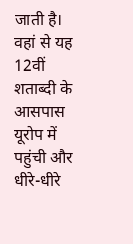जाती है। वहां से यह 12वीं शताब्दी के आसपास यूरोप में पहुंची और धीरे-धीरे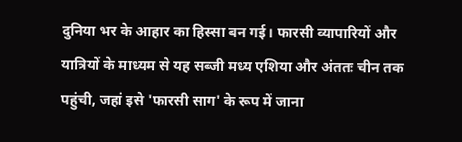दुनिया भर के आहार का हिस्सा बन गई। फारसी व्यापारियों और यात्रियों के माध्यम से यह सब्जी मध्य एशिया और अंततः चीन तक पहुंची, जहां इसे 'फारसी साग' के रूप में जाना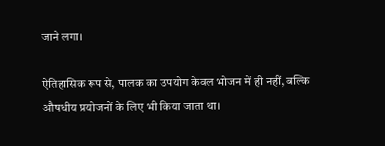जाने लगा।

ऐतिहासिक रूप से, पालक का उपयोग केवल भोजन में ही नहीं, बल्कि औषधीय प्रयोजनों के लिए भी किया जाता था।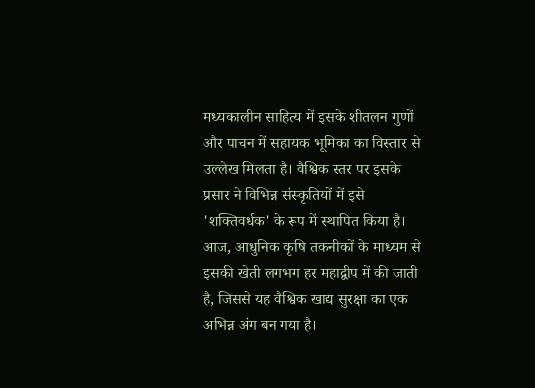मध्यकालीन साहित्य में इसके शीतलन गुणों और पाचन में सहायक भूमिका का विस्तार से उल्लेख मिलता है। वैश्विक स्तर पर इसके प्रसार ने विभिन्न संस्कृतियों में इसे 'शक्तिवर्धक' के रूप में स्थापित किया है। आज, आधुनिक कृषि तकनीकों के माध्यम से इसकी खेती लगभग हर महाद्वीप में की जाती है, जिससे यह वैश्विक खाद्य सुरक्षा का एक अभिन्न अंग बन गया है।